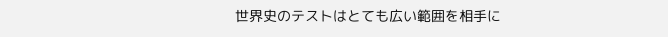世界史のテストはとても広い範囲を相手に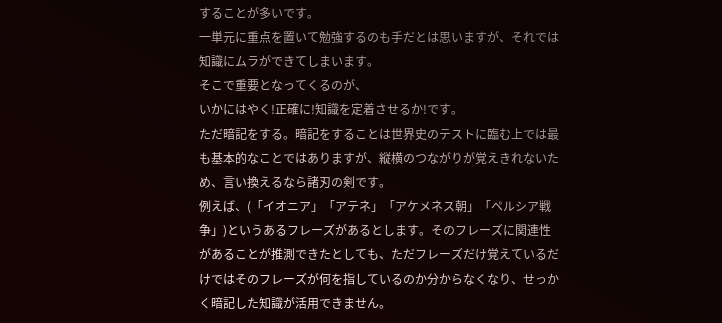することが多いです。
一単元に重点を置いて勉強するのも手だとは思いますが、それでは知識にムラができてしまいます。
そこで重要となってくるのが、
いかにはやく!正確に!知識を定着させるか!です。
ただ暗記をする。暗記をすることは世界史のテストに臨む上では最も基本的なことではありますが、縦横のつながりが覚えきれないため、言い換えるなら諸刃の剣です。
例えば、(「イオニア」「アテネ」「アケメネス朝」「ペルシア戦争」)というあるフレーズがあるとします。そのフレーズに関連性があることが推測できたとしても、ただフレーズだけ覚えているだけではそのフレーズが何を指しているのか分からなくなり、せっかく暗記した知識が活用できません。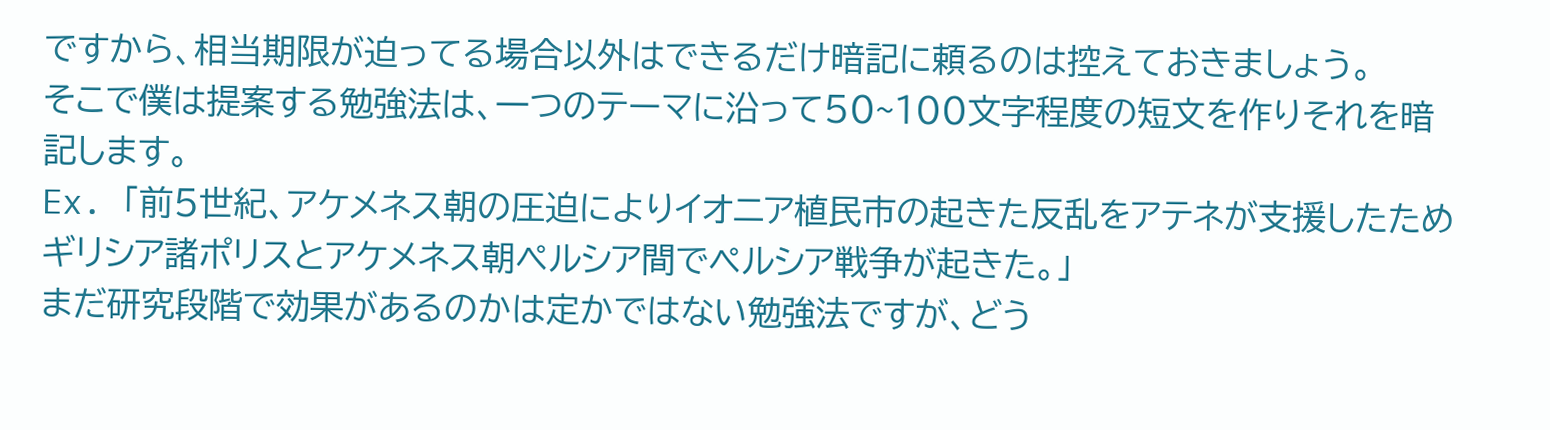ですから、相当期限が迫ってる場合以外はできるだけ暗記に頼るのは控えておきましょう。
そこで僕は提案する勉強法は、一つのテーマに沿って50~100文字程度の短文を作りそれを暗記します。
Ex. 「前5世紀、アケメネス朝の圧迫によりイオニア植民市の起きた反乱をアテネが支援したためギリシア諸ポリスとアケメネス朝ペルシア間でペルシア戦争が起きた。」
まだ研究段階で効果があるのかは定かではない勉強法ですが、どう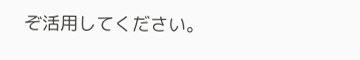ぞ活用してください。